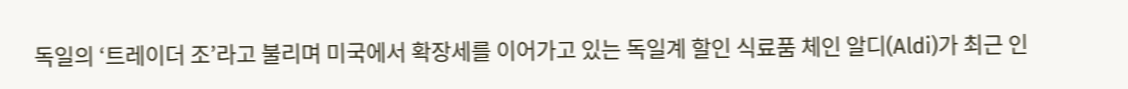독일의 ‘트레이더 조’라고 불리며 미국에서 확장세를 이어가고 있는 독일계 할인 식료품 체인 알디(Aldi)가 최근 인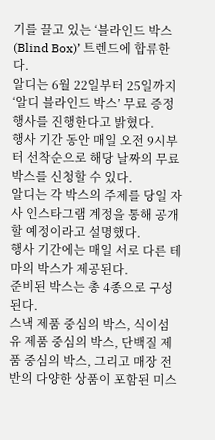기를 끌고 있는 ‘블라인드 박스(Blind Box)’ 트렌드에 합류한다.
알디는 6월 22일부터 25일까지 ‘알디 블라인드 박스’ 무료 증정 행사를 진행한다고 밝혔다.
행사 기간 동안 매일 오전 9시부터 선착순으로 해당 날짜의 무료 박스를 신청할 수 있다.
알디는 각 박스의 주제를 당일 자사 인스타그램 계정을 통해 공개할 예정이라고 설명했다.
행사 기간에는 매일 서로 다른 테마의 박스가 제공된다.
준비된 박스는 총 4종으로 구성된다.
스낵 제품 중심의 박스, 식이섬유 제품 중심의 박스, 단백질 제품 중심의 박스, 그리고 매장 전반의 다양한 상품이 포함된 미스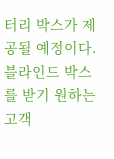터리 박스가 제공될 예정이다.
블라인드 박스를 받기 원하는 고객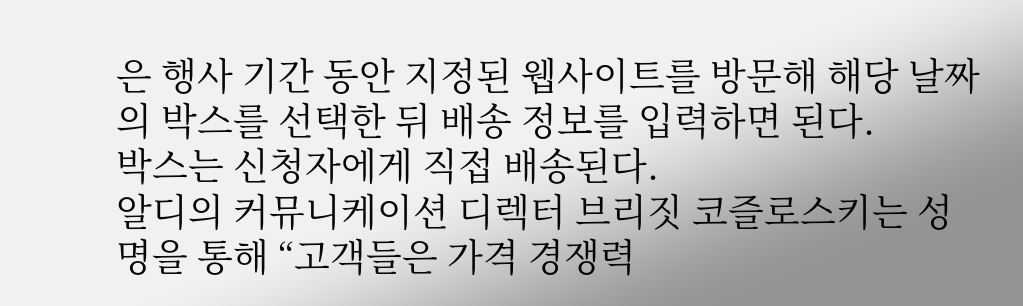은 행사 기간 동안 지정된 웹사이트를 방문해 해당 날짜의 박스를 선택한 뒤 배송 정보를 입력하면 된다.
박스는 신청자에게 직접 배송된다.
알디의 커뮤니케이션 디렉터 브리짓 코즐로스키는 성명을 통해 “고객들은 가격 경쟁력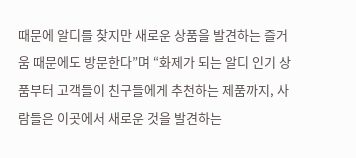때문에 알디를 찾지만 새로운 상품을 발견하는 즐거움 때문에도 방문한다”며 “화제가 되는 알디 인기 상품부터 고객들이 친구들에게 추천하는 제품까지, 사람들은 이곳에서 새로운 것을 발견하는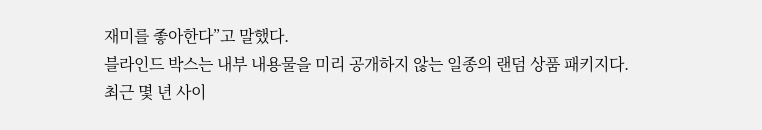재미를 좋아한다”고 말했다.
블라인드 박스는 내부 내용물을 미리 공개하지 않는 일종의 랜덤 상품 패키지다.
최근 몇 년 사이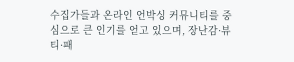수집가들과 온라인 언박싱 커뮤니티를 중심으로 큰 인기를 얻고 있으며, 장난감·뷰티·패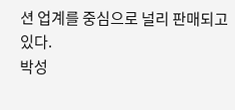션 업계를 중심으로 널리 판매되고 있다.
박성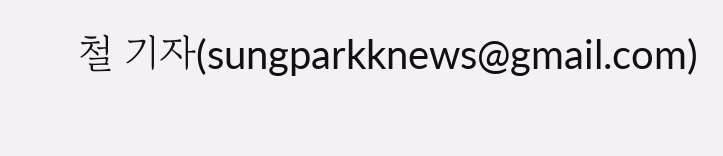철 기자(sungparkknews@gmail.com)